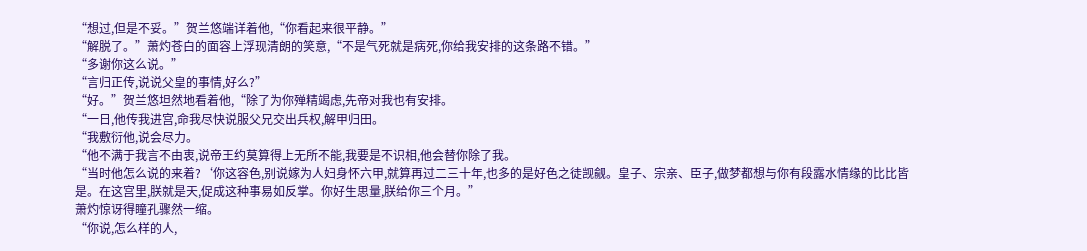“想过,但是不妥。”贺兰悠端详着他,“你看起来很平静。”
“解脱了。”萧灼苍白的面容上浮现清朗的笑意,“不是气死就是病死,你给我安排的这条路不错。”
“多谢你这么说。”
“言归正传,说说父皇的事情,好么?”
“好。”贺兰悠坦然地看着他,“除了为你殚精竭虑,先帝对我也有安排。
“一日,他传我进宫,命我尽快说服父兄交出兵权,解甲归田。
“我敷衍他,说会尽力。
“他不满于我言不由衷,说帝王约莫算得上无所不能,我要是不识相,他会替你除了我。
“当时他怎么说的来着?‘你这容色,别说嫁为人妇身怀六甲,就算再过二三十年,也多的是好色之徒觊觎。皇子、宗亲、臣子,做梦都想与你有段露水情缘的比比皆是。在这宫里,朕就是天,促成这种事易如反掌。你好生思量,朕给你三个月。”
萧灼惊讶得瞳孔骤然一缩。
“你说,怎么样的人,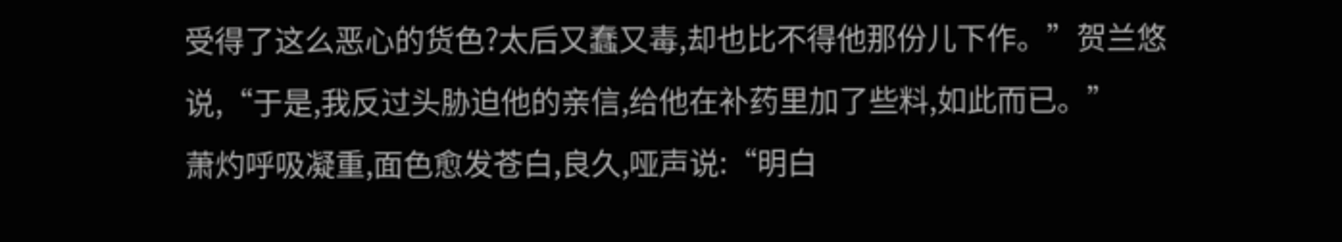受得了这么恶心的货色?太后又蠢又毒,却也比不得他那份儿下作。”贺兰悠说,“于是,我反过头胁迫他的亲信,给他在补药里加了些料,如此而已。”
萧灼呼吸凝重,面色愈发苍白,良久,哑声说:“明白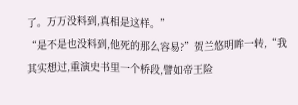了。万万没料到,真相是这样。”
“是不是也没料到,他死的那么容易?”贺兰悠明眸一转,“我其实想过,重演史书里一个桥段,譬如帝王险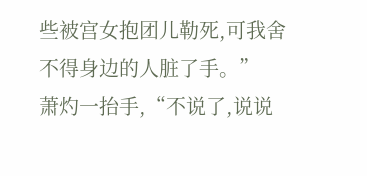些被宫女抱团儿勒死,可我舍不得身边的人脏了手。”
萧灼一抬手,“不说了,说说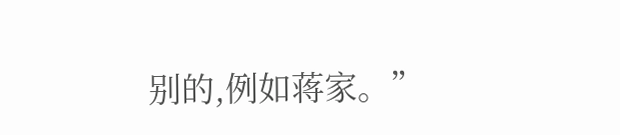别的,例如蒋家。”